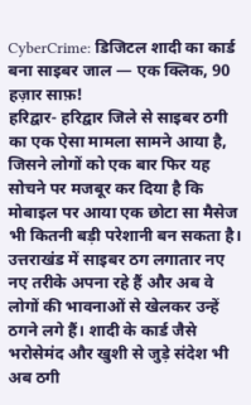CyberCrime: डिजिटल शादी का कार्ड बना साइबर जाल — एक क्लिक, 90 हज़ार साफ़!
हरिद्वार- हरिद्वार जिले से साइबर ठगी का एक ऐसा मामला सामने आया है, जिसने लोगों को एक बार फिर यह सोचने पर मजबूर कर दिया है कि मोबाइल पर आया एक छोटा सा मैसेज भी कितनी बड़ी परेशानी बन सकता है। उत्तराखंड में साइबर ठग लगातार नए नए तरीके अपना रहे हैं और अब वे लोगों की भावनाओं से खेलकर उन्हें ठगने लगे हैं। शादी के कार्ड जैसे भरोसेमंद और खुशी से जुड़े संदेश भी अब ठगी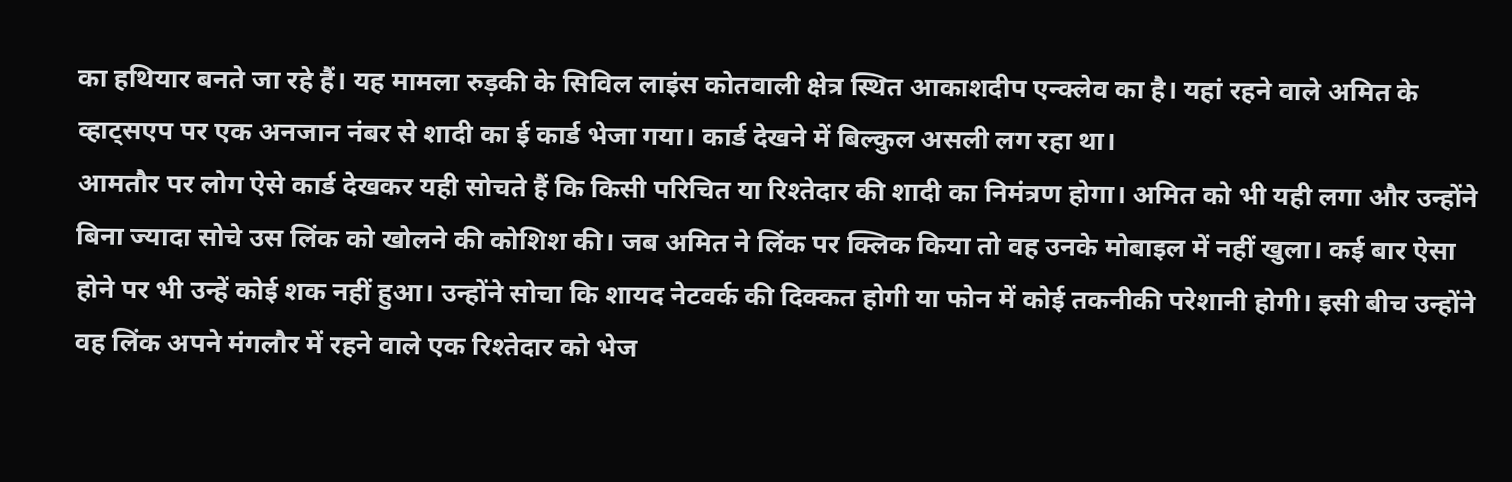का हथियार बनते जा रहे हैं। यह मामला रुड़की के सिविल लाइंस कोतवाली क्षेत्र स्थित आकाशदीप एन्क्लेव का है। यहां रहने वाले अमित के व्हाट्सएप पर एक अनजान नंबर से शादी का ई कार्ड भेजा गया। कार्ड देखने में बिल्कुल असली लग रहा था।
आमतौर पर लोग ऐसे कार्ड देखकर यही सोचते हैं कि किसी परिचित या रिश्तेदार की शादी का निमंत्रण होगा। अमित को भी यही लगा और उन्होंने बिना ज्यादा सोचे उस लिंक को खोलने की कोशिश की। जब अमित ने लिंक पर क्लिक किया तो वह उनके मोबाइल में नहीं खुला। कई बार ऐसा होने पर भी उन्हें कोई शक नहीं हुआ। उन्होंने सोचा कि शायद नेटवर्क की दिक्कत होगी या फोन में कोई तकनीकी परेशानी होगी। इसी बीच उन्होंने वह लिंक अपने मंगलौर में रहने वाले एक रिश्तेदार को भेज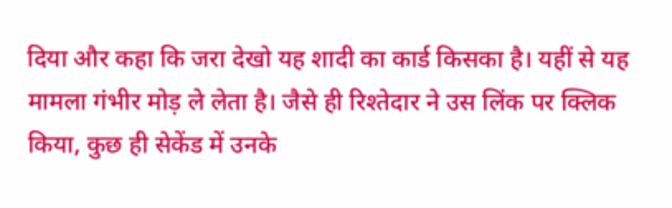दिया और कहा कि जरा देखो यह शादी का कार्ड किसका है। यहीं से यह मामला गंभीर मोड़ ले लेता है। जैसे ही रिश्तेदार ने उस लिंक पर क्लिक किया, कुछ ही सेकेंड में उनके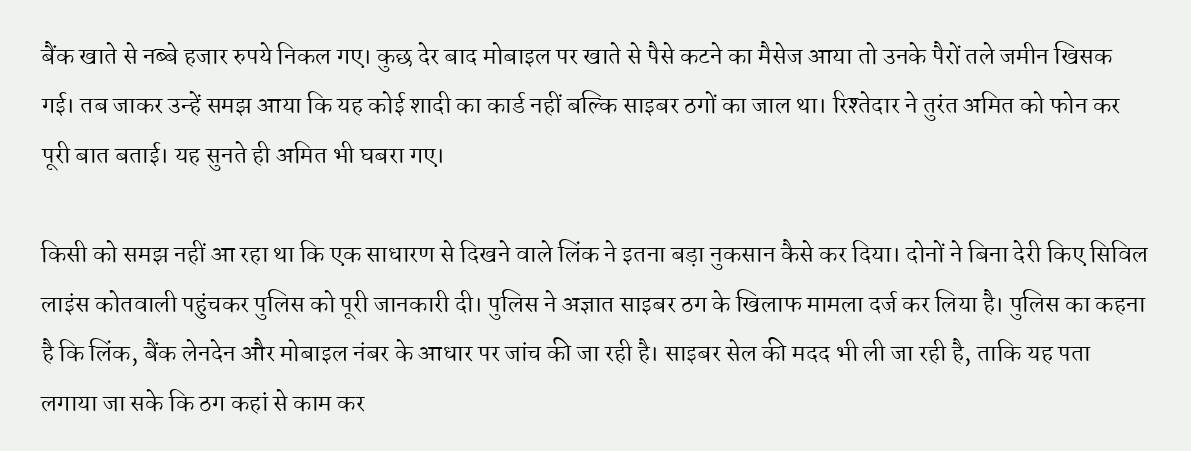बैंक खाते से नब्बे हजार रुपये निकल गए। कुछ देर बाद मोबाइल पर खाते से पैसे कटने का मैसेज आया तो उनके पैरों तले जमीन खिसक गई। तब जाकर उन्हें समझ आया कि यह कोई शादी का कार्ड नहीं बल्कि साइबर ठगों का जाल था। रिश्तेदार ने तुरंत अमित को फोन कर पूरी बात बताई। यह सुनते ही अमित भी घबरा गए।

किसी को समझ नहीं आ रहा था कि एक साधारण से दिखने वाले लिंक ने इतना बड़ा नुकसान कैसे कर दिया। दोनों ने बिना देरी किए सिविल लाइंस कोतवाली पहुंचकर पुलिस को पूरी जानकारी दी। पुलिस ने अज्ञात साइबर ठग के खिलाफ मामला दर्ज कर लिया है। पुलिस का कहना है कि लिंक, बैंक लेनदेन और मोबाइल नंबर के आधार पर जांच की जा रही है। साइबर सेल की मदद भी ली जा रही है, ताकि यह पता लगाया जा सके कि ठग कहां से काम कर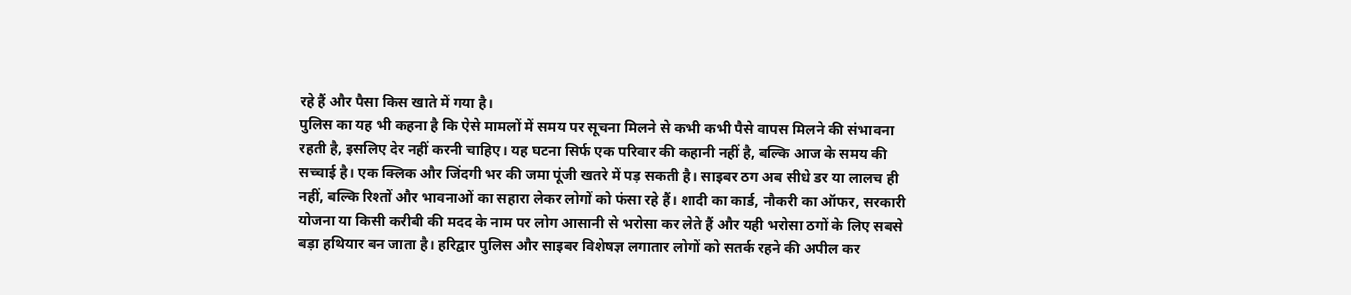रहे हैं और पैसा किस खाते में गया है।
पुलिस का यह भी कहना है कि ऐसे मामलों में समय पर सूचना मिलने से कभी कभी पैसे वापस मिलने की संभावना रहती है, इसलिए देर नहीं करनी चाहिए। यह घटना सिर्फ एक परिवार की कहानी नहीं है, बल्कि आज के समय की सच्चाई है। एक क्लिक और जिंदगी भर की जमा पूंजी खतरे में पड़ सकती है। साइबर ठग अब सीधे डर या लालच ही नहीं, बल्कि रिश्तों और भावनाओं का सहारा लेकर लोगों को फंसा रहे हैं। शादी का कार्ड, नौकरी का ऑफर, सरकारी योजना या किसी करीबी की मदद के नाम पर लोग आसानी से भरोसा कर लेते हैं और यही भरोसा ठगों के लिए सबसे बड़ा हथियार बन जाता है। हरिद्वार पुलिस और साइबर विशेषज्ञ लगातार लोगों को सतर्क रहने की अपील कर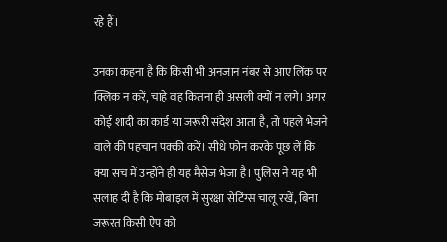रहे हैं।

उनका कहना है कि किसी भी अनजान नंबर से आए लिंक पर क्लिक न करें, चाहे वह कितना ही असली क्यों न लगे। अगर कोई शादी का कार्ड या जरूरी संदेश आता है, तो पहले भेजने वाले की पहचान पक्की करें। सीधे फोन करके पूछ लें कि क्या सच में उन्होंने ही यह मैसेज भेजा है। पुलिस ने यह भी सलाह दी है कि मोबाइल में सुरक्षा सेटिंग्स चालू रखें, बिना जरूरत किसी ऐप को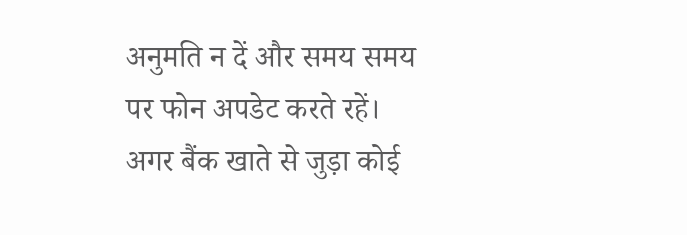अनुमति न दें और समय समय पर फोन अपडेट करते रहें। अगर बैंक खाते से जुड़ा कोई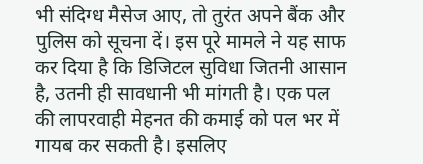भी संदिग्ध मैसेज आए, तो तुरंत अपने बैंक और पुलिस को सूचना दें। इस पूरे मामले ने यह साफ कर दिया है कि डिजिटल सुविधा जितनी आसान है, उतनी ही सावधानी भी मांगती है। एक पल की लापरवाही मेहनत की कमाई को पल भर में गायब कर सकती है। इसलिए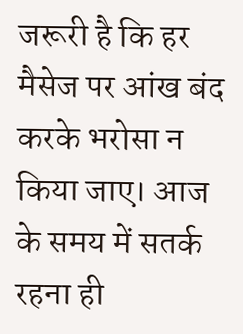जरूरी है कि हर मैसेज पर आंख बंद करके भरोसा न किया जाए। आज के समय में सतर्क रहना ही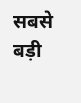सबसे बड़ी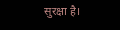सुरक्षा है।